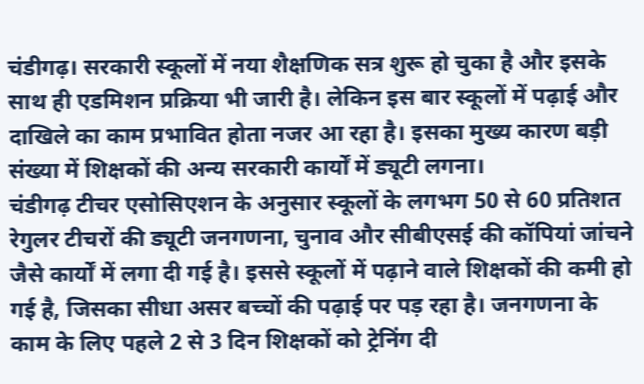चंडीगढ़। सरकारी स्कूलों में नया शैक्षणिक सत्र शुरू हो चुका है और इसके साथ ही एडमिशन प्रक्रिया भी जारी है। लेकिन इस बार स्कूलों में पढ़ाई और दाखिले का काम प्रभावित होता नजर आ रहा है। इसका मुख्य कारण बड़ी संख्या में शिक्षकों की अन्य सरकारी कार्यों में ड्यूटी लगना।
चंडीगढ़ टीचर एसोसिएशन के अनुसार स्कूलों के लगभग 50 से 60 प्रतिशत रेगुलर टीचरों की ड्यूटी जनगणना, चुनाव और सीबीएसई की कॉपियां जांचने जैसे कार्यों में लगा दी गई है। इससे स्कूलों में पढ़ाने वाले शिक्षकों की कमी हो गई है, जिसका सीधा असर बच्चों की पढ़ाई पर पड़ रहा है। जनगणना के काम के लिए पहले 2 से 3 दिन शिक्षकों को ट्रेनिंग दी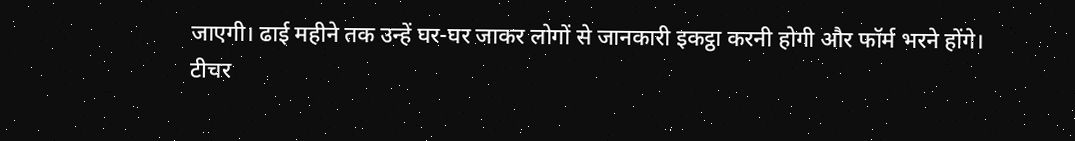जाएगी। ढाई महीने तक उन्हें घर-घर जाकर लोगों से जानकारी इकट्ठा करनी होगी और फॉर्म भरने होंगे।
टीचर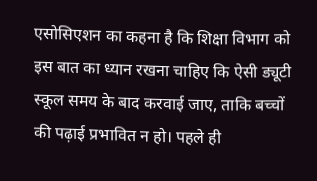एसोसिएशन का कहना है कि शिक्षा विभाग को इस बात का ध्यान रखना चाहिए कि ऐसी ड्यूटी स्कूल समय के बाद करवाई जाए, ताकि बच्चों की पढ़ाई प्रभावित न हो। पहले ही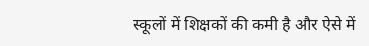स्कूलों में शिक्षकों की कमी है और ऐसे में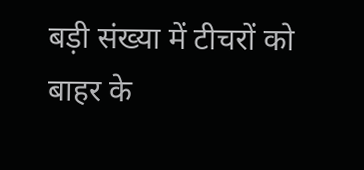बड़ी संख्या में टीचरों को बाहर के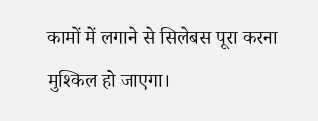कामों में लगाने से सिलेबस पूरा करना मुश्किल हो जाएगा।